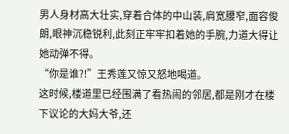男人身材高大壮实,穿着合体的中山装,肩宽腰窄,面容俊朗,眼神沉稳锐利,此刻正牢牢扣着她的手腕,力道大得让她动弹不得。
“你是谁?!”王秀莲又惊又怒地喝道。
这时候,楼道里已经围满了看热闹的邻居,都是刚才在楼下议论的大妈大爷,还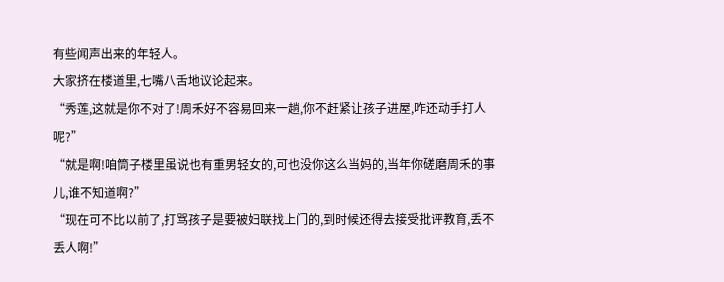有些闻声出来的年轻人。
大家挤在楼道里,七嘴八舌地议论起来。
“秀莲,这就是你不对了!周禾好不容易回来一趟,你不赶紧让孩子进屋,咋还动手打人呢?”
“就是啊!咱筒子楼里虽说也有重男轻女的,可也没你这么当妈的,当年你磋磨周禾的事儿,谁不知道啊?”
“现在可不比以前了,打骂孩子是要被妇联找上门的,到时候还得去接受批评教育,丢不丢人啊!”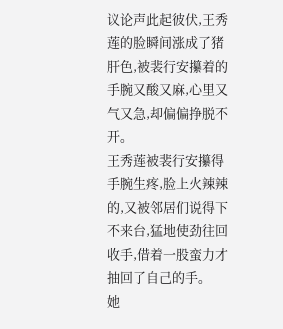议论声此起彼伏,王秀莲的脸瞬间涨成了猪肝色,被裴行安攥着的手腕又酸又麻,心里又气又急,却偏偏挣脱不开。
王秀莲被裴行安攥得手腕生疼,脸上火辣辣的,又被邻居们说得下不来台,猛地使劲往回收手,借着一股蛮力才抽回了自己的手。
她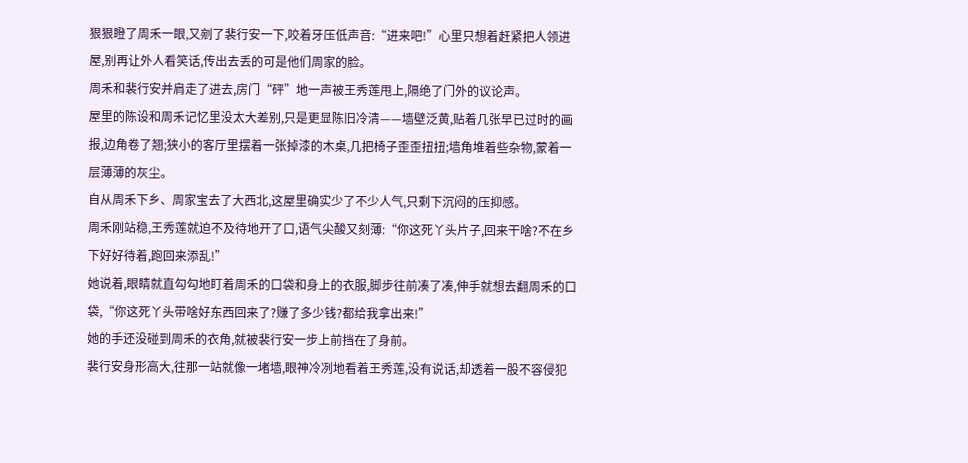狠狠瞪了周禾一眼,又剜了裴行安一下,咬着牙压低声音:“进来吧!”心里只想着赶紧把人领进屋,别再让外人看笑话,传出去丢的可是他们周家的脸。
周禾和裴行安并肩走了进去,房门“砰”地一声被王秀莲甩上,隔绝了门外的议论声。
屋里的陈设和周禾记忆里没太大差别,只是更显陈旧冷清——墙壁泛黄,贴着几张早已过时的画报,边角卷了翘;狭小的客厅里摆着一张掉漆的木桌,几把椅子歪歪扭扭;墙角堆着些杂物,蒙着一层薄薄的灰尘。
自从周禾下乡、周家宝去了大西北,这屋里确实少了不少人气,只剩下沉闷的压抑感。
周禾刚站稳,王秀莲就迫不及待地开了口,语气尖酸又刻薄:“你这死丫头片子,回来干啥?不在乡下好好待着,跑回来添乱!”
她说着,眼睛就直勾勾地盯着周禾的口袋和身上的衣服,脚步往前凑了凑,伸手就想去翻周禾的口袋,“你这死丫头带啥好东西回来了?赚了多少钱?都给我拿出来!”
她的手还没碰到周禾的衣角,就被裴行安一步上前挡在了身前。
裴行安身形高大,往那一站就像一堵墙,眼神冷冽地看着王秀莲,没有说话,却透着一股不容侵犯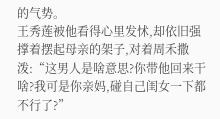的气势。
王秀莲被他看得心里发怵,却依旧强撑着摆起母亲的架子,对着周禾撒泼:“这男人是啥意思?你带他回来干啥?我可是你亲妈,碰自己闺女一下都不行了?”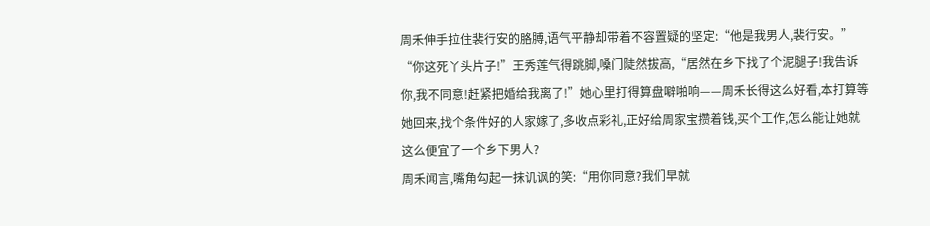周禾伸手拉住裴行安的胳膊,语气平静却带着不容置疑的坚定:“他是我男人,裴行安。”
“你这死丫头片子!”王秀莲气得跳脚,嗓门陡然拔高,“居然在乡下找了个泥腿子!我告诉你,我不同意!赶紧把婚给我离了!”她心里打得算盘噼啪响——周禾长得这么好看,本打算等她回来,找个条件好的人家嫁了,多收点彩礼,正好给周家宝攒着钱,买个工作,怎么能让她就这么便宜了一个乡下男人?
周禾闻言,嘴角勾起一抹讥讽的笑:“用你同意?我们早就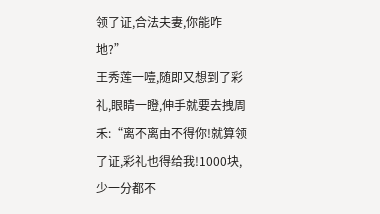领了证,合法夫妻,你能咋地?”
王秀莲一噎,随即又想到了彩礼,眼睛一瞪,伸手就要去拽周禾:“离不离由不得你!就算领了证,彩礼也得给我!1000块,少一分都不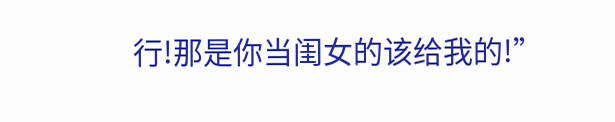行!那是你当闺女的该给我的!”